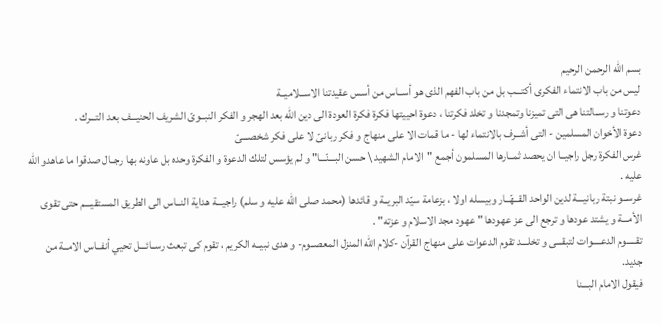بسم الله الرحمن الرحيم
ليس من باب الانتماء الفكرى أكتـــب بل من باب الفهم الذى هو أســاس من أسس عقيدتنا الاســلاميــة
دعوتنا و رســالتنا هى التى تميزنا وتمجدنا و تخلد فكرتنا ، دعوة احييتها فكرة فكرة العودة الى دين الله بعد الهجر و الفكر النبــوىّ الشريف الحنيـــف بعد التـــرك .
دعوة الأخوان المسلمين - التى أشــرف بالانتماء لها - ما قمات الا على منهاج و فكر ربانىّ لا على فكر شخصـــىّ
غرس الفكرة رجل راجيــا ان يحصد ثمــارها المسلمون أجمع "الامام الشهيد \ حسن البـــنّـــا" و لم يؤسس لتلك الدعوة و الفكرة وحده بل عاونه بها رجــال صدقوا ما عاهدو الله عليه .
غرســو نبتة ربانيـــة لدين الواحد القــهّــار وبيسله اولا ، بزعامة سيّد البريــة و قائدها (محمد صلى الله عليه و سلم) راجيـــة هداية النــاس الى الطريق المستقيـــم حتى تقوى الأمـــة و يشتد عودها و ترجع الى عز عهودها " عهود مجد الاسلام و عزته" .
تقـــــوم الدعــــوات لتبقـــى و تخلـــد تقوم الدعوات على منهاج القرآن -كلام الله المنزل المعصــوم- و هدى نبيــه الكريم ، تقوم كى تبعث رســائـــل تحيي أنفــاس الامــة من جديد.
فيقول الامام البـــنا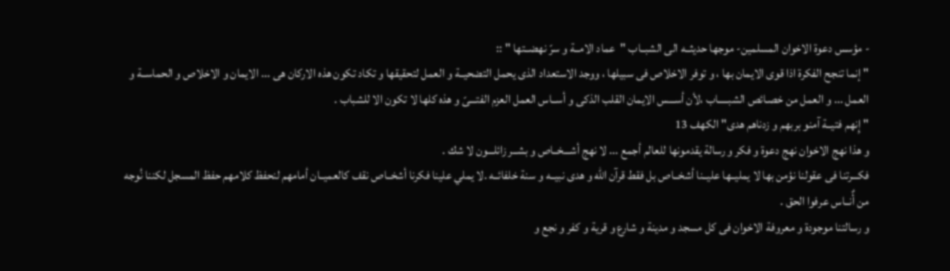- مؤسس دعوة الاخوان المسلمين- موجها حديثــه الى الشبــاب "عماد الامــة و سرّ نهضــتها " ::
" إنما تنجح الفكرة اذا قوى الايمان بها ، و توفر الاخلاص فى سبيلها ، ووجد الاستعداد الذى يحمل التضحيــة و العمل لتحقيقها و تكاد تكون هذه الاركان هى ... الايمان و الاخلاص و الحماســة و العمل ... و العمل من خصـائص الشبـــــاب ،لأن أســـس الايمان القلب الذكى و أســاس العمل العزم الفتـــىّ و هذه كلها لا تكون الا للشباب .
" إِنهم فتيــة آمنو بربهم و زدناهم هدى" الكهف 13
و هذا نهج الاخوان نهج دعوة و فكر و رسالة يقدمونها للعالم أجمع ... لا نهج أشـــخــاص و بشــر زائلـــون لا شك .
فكـــرتنا فى عقولنا نؤمن بها لا يمليــها عليــنا أشخــاص بل فقط قرآن الله و هدى نبيــه و سنة خلفائــه .لا يملي علينا فكرنا أشخــاص نقف كالعميــان أمامهم لنحفظ كلامهم حفظ المسجل لكننا نُوجه من أٌنــاس عرفوا الحق .
و رسالتنا موجودة و معروفة الاخوان فى كل مسجد و مدينة و شارع و قرية و كفر و نجع و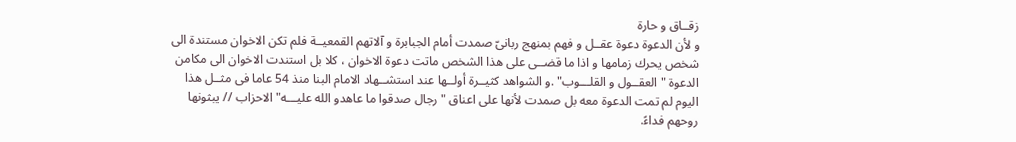زقــاق و حارة
و لأن الدعوة دعوة عقــل و فهم بمنهج ربانىّ صمدت أمام الجبابرة و آلاتهم القمعيــة فلم تكن الاخوان مستندة الى شخص يحرك زمامها و اذا ما قضــى على هذا الشخص ماتت دعوة الاخوان ، كلا بل استندت الاخوان الى مكامن الدعوة " العقــول و القلـــوب" .و الشواهد كثيــرة أولــها عند استشــهاد الامام البنا منذ 54 عاما فى مثــل هذا اليوم لم تمت الدعوة معه بل صمدت لأنها على اعناق " رجال صدقوا ما عاهدو الله عليـــه" الاحزاب // يبثونها روحهم فداءً.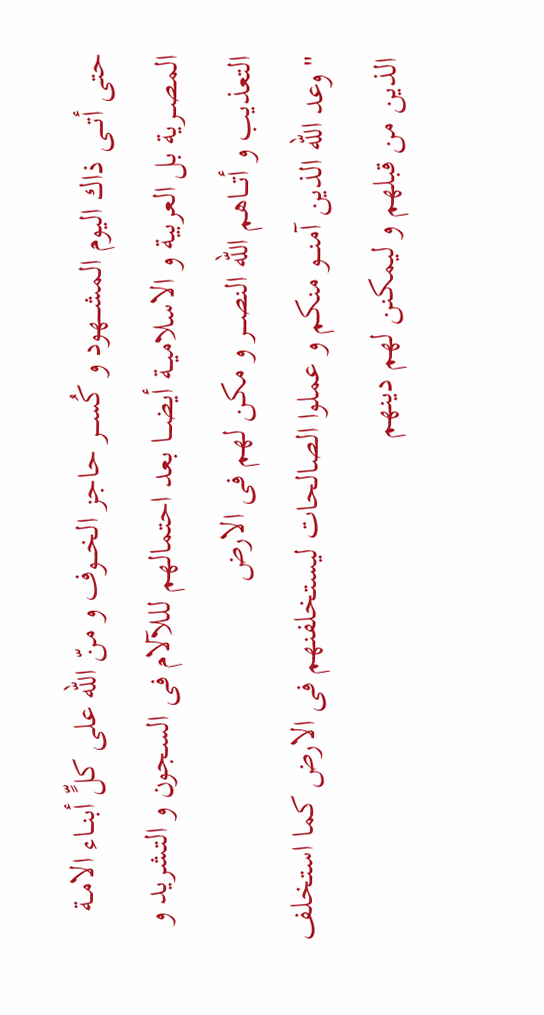حتى أتـــى ذاك اليوم المشـــهود و كُســـر حاجز الخـــوف و منّ الله على كلٍّ أبنــاء الامــة المصــرية بل العربية و الاسلاميــة أيضـــا بعد احتمالهم لللآلام فى السجون و التشريد و التعذيب و أتـــاهم الله النصـــر و مكن لهم فى الارض
" وعد الله الذين آمنـــو منكم و عملوا الصالحات ليستخلفنهم فى الارض كما استخلف الذين من قبلهم و ليمكنن لهم دينهم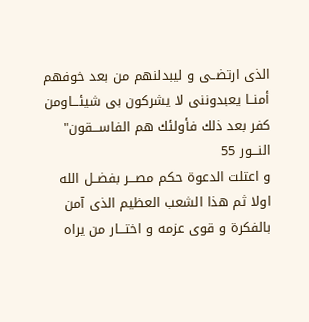الذى ارتضــى و ليبدلنهم من بعد خوفهم أمنــا يعبدوننى لا يشركون بى شيئـــاومن كفر بعد ذلك فأولئك هم الفاســـقون" النـــور 55
و اعتلت الدعوة حكم مصـــر بفضــل الله اولا ثم هذا الشعب العظيم الذى آمن بالفكرة و قوى عزمه و اختـــار من يراه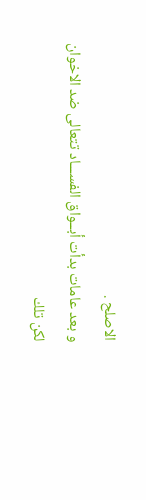الاصلح .
و بعد عامات بدأت أبــواق الفســـاد تتعالى ضد الاخوان لكن تلك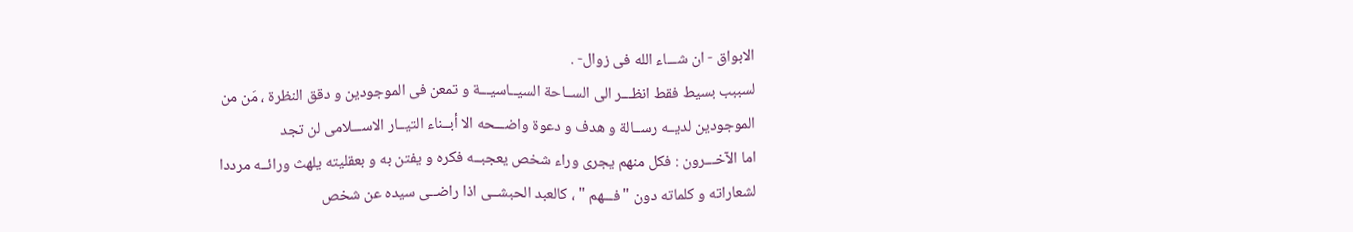الابواق - ان شـــاء الله فى زوال- .
لسببب بسيط فقط انظـــر الى الســاحة السيــاسيـــة و تمعن فى الموجودين و دقق النظرة ، مَن من الموجودين لديــه رســالة و هدف و دعوة واضـــحه الا أبــناء التيــار الاســـلامى لن تجد
اما الآخـــرون : فكل منهم يجرى وراء شخص يعجبــه فكره و يفتن به و بعقليته يلهث ورائــه مرددا لشعاراته و كلماته دون "فـــهم " ، كالعبد الحبشــى اذا راضــى سيده عن شخص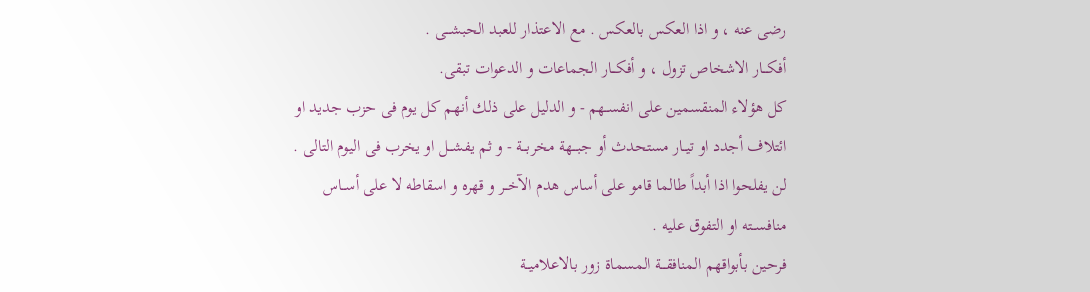رضى عنه ، و اذا العكس بالعكس . مع الاعتذار للعبد الحبشـــى .
أفكـــار الاشخاص تزول ، و أفكـــار الجماعات و الدعوات تبقى.
كل هؤلاء المنقسمين على انفســهم - و الدليل على ذلك أنهم كل يوم فى حزب جديد او ائتلاف أجدد او تيــار مستحدث أو جبـــهة مخربـــة - و ثم يفشـــل او يخرب فى اليوم التالى .
لن يفلحوا اذا أبداً طالما قامو على أساس هدم الآخــر و قهره و اسقاطه لا على أســاس منافســته او التفوق عليه .
فرحين بأبواقهم المنافقـــة المسماة زور بالاعلاميــة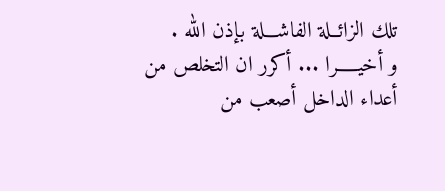تلك الزائــلة الفاشـــلة بإذن الله .
و أخيـــــرا ... أكرر ان التخلص من أعداء الداخل أصعب من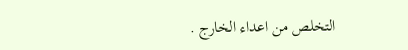التخلص من اعداء الخارج .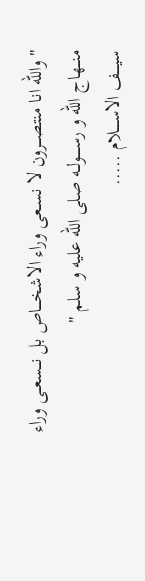" والله انا منتصـــرون لا نســعى وراء الاشخــــاص بل نـــسعــى وراء منـــهاج الله و رســـــولــه صلى الله عليه و سلم "
سيــــف الاســـــلام .....